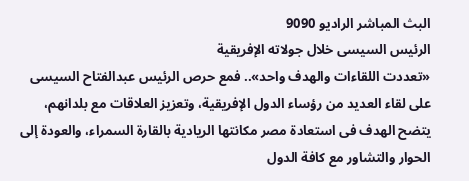البث المباشر الراديو 9090
الرئيس السيسى خلال جولاته الإفريقية
«تعددت اللقاءات والهدف واحد».. فمع حرص الرئيس عبدالفتاح السيسى على لقاء العديد من رؤساء الدول الإفريقية، وتعزيز العلاقات مع بلدانهم، يتضح الهدف فى استعادة مصر مكانتها الريادية بالقارة السمراء، والعودة إلى الحوار والتشاور مع كافة الدول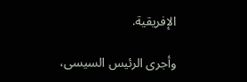الإفريقية.

وأجرى الرئيس السيسى،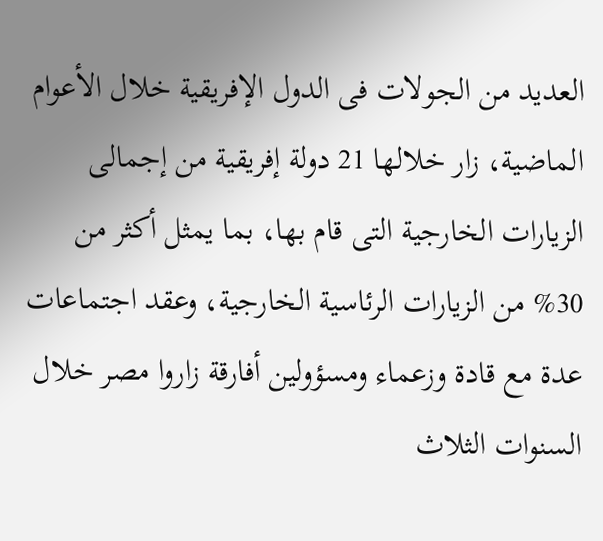العديد من الجولات فى الدول الإفريقية خلال الأعوام الماضية، زار خلالها 21 دولة إفريقية من إجمالى الزيارات الخارجية التى قام بها، بما يمثل أكثر من 30% من الزيارات الرئاسية الخارجية، وعقد اجتماعات عدة مع قادة وزعماء ومسؤولين أفارقة زاروا مصر خلال السنوات الثلاث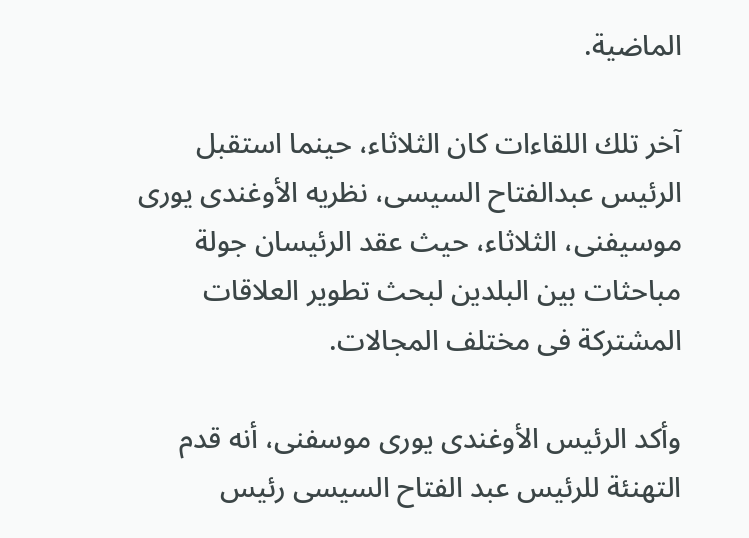الماضية.

آخر تلك اللقاءات كان الثلاثاء، حينما استقبل الرئيس عبدالفتاح السيسى، نظريه الأوغندى يورى موسيفنى، الثلاثاء، حيث عقد الرئيسان جولة مباحثات بين البلدين لبحث تطوير العلاقات المشتركة فى مختلف المجالات.

وأكد الرئيس الأوغندى يورى موسفنى، أنه قدم التهنئة للرئيس عبد الفتاح السيسى رئيس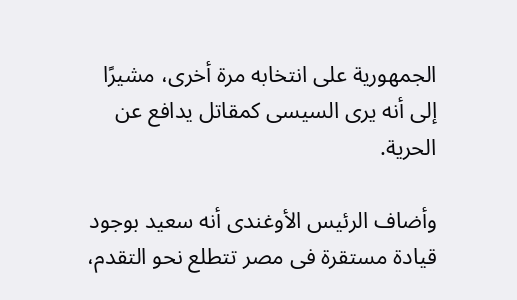الجمهورية على انتخابه مرة أخرى، مشيرًا إلى أنه يرى السيسى كمقاتل يدافع عن الحرية.

وأضاف الرئيس الأوغندى أنه سعيد بوجود قيادة مستقرة فى مصر تتطلع نحو التقدم،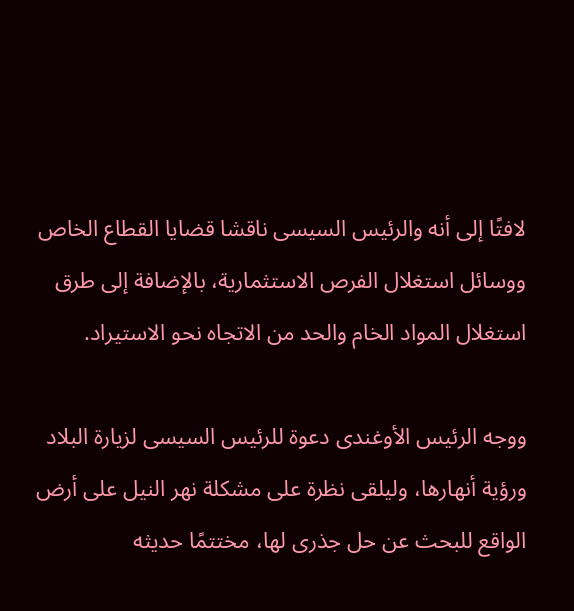لافتًا إلى أنه والرئيس السيسى ناقشا قضايا القطاع الخاص ووسائل استغلال الفرص الاستثمارية، بالإضافة إلى طرق استغلال المواد الخام والحد من الاتجاه نحو الاستيراد.

ووجه الرئيس الأوغندى دعوة للرئيس السيسى لزيارة البلاد ورؤية أنهارها، وليلقى نظرة على مشكلة نهر النيل على أرض الواقع للبحث عن حل جذرى لها، مختتمًا حديثه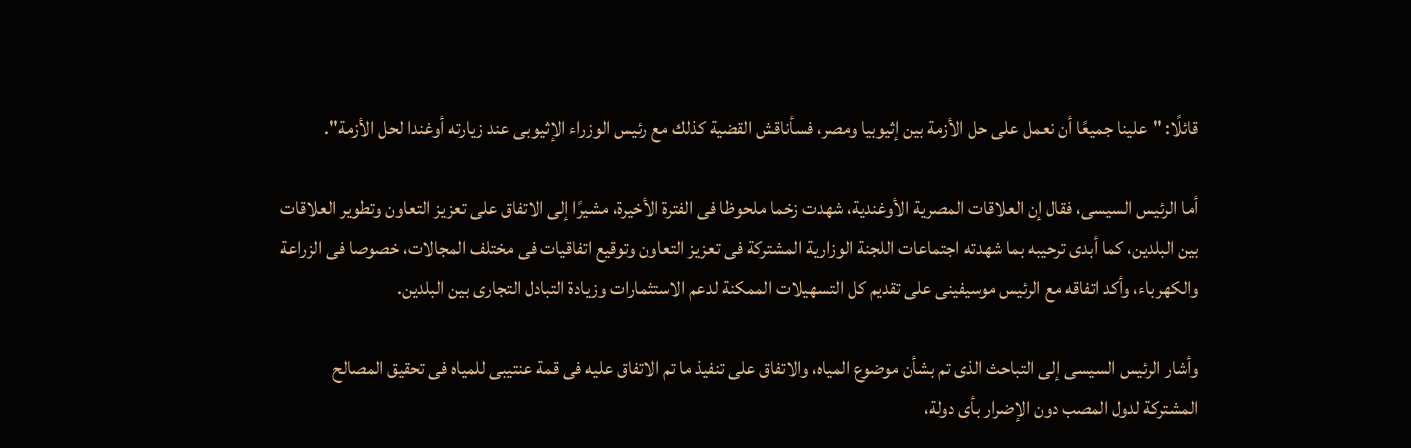قائلًا: "علينا جميعًا أن نعمل على حل الأزمة بين إثيوبيا ومصر، فسأناقش القضية كذلك مع رئيس الوزراء الإثيوبى عند زيارته أوغندا لحل الأزمة".

أما الرئيس السيسى، فقال إن العلاقات المصرية الأوغندية، شهدت زخما ملحوظا فى الفترة الأخيرة، مشيرًا إلى الاتفاق على تعزيز التعاون وتطوير العلاقات بين البلدين، كما أبدى ترحيبه بما شهدته اجتماعات اللجنة الوزارية المشتركة فى تعزيز التعاون وتوقيع اتفاقيات فى مختلف المجالات، خصوصا فى الزراعة والكهرباء، وأكد اتفاقه مع الرئيس موسيفينى على تقديم كل التسهيلات الممكنة لدعم الاستثمارات وزيادة التبادل التجارى بين البلدين.

وأشار الرئيس السيسى إلى التباحث الذى تم بشأن موضوع المياه، والاتفاق على تنفيذ ما تم الاتفاق عليه فى قمة عنتيبى للمياه فى تحقيق المصالح المشتركة لدول المصب دون الإضرار بأى دولة،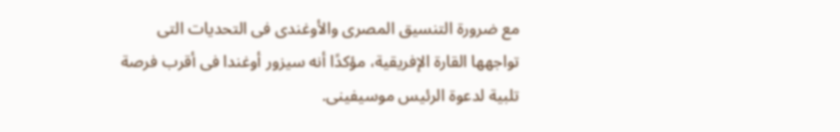مع ضرورة التنسيق المصرى والأوغندى فى التحديات التى تواجهها القارة الإفريقية، مؤكدًا أنه سيزور أوغندا فى أقرب فرصة تلبية لدعوة الرئيس موسيفينى.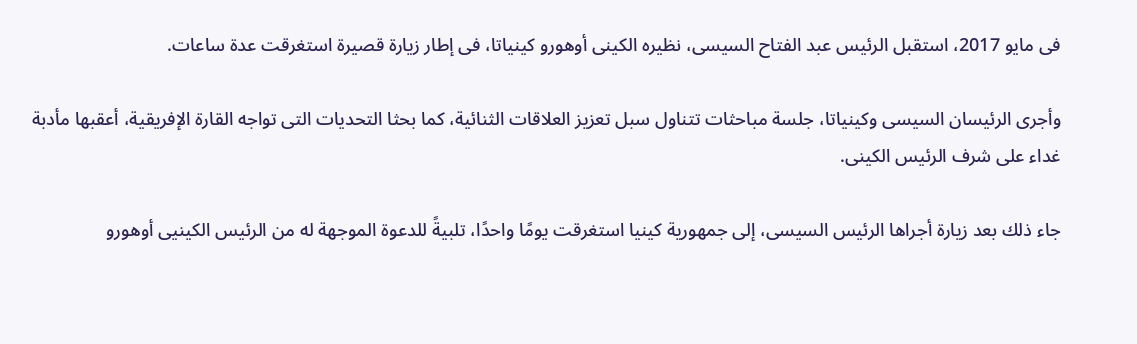فى مايو 2017، استقبل الرئيس عبد الفتاح السيسى، نظيره الكينى أوهورو كينياتا، فى إطار زيارة قصيرة استغرقت عدة ساعات.

وأجرى الرئيسان السيسى وكينياتا، جلسة مباحثات تتناول سبل تعزيز العلاقات الثنائية، كما بحثا التحديات التى تواجه القارة الإفريقية، أعقبها مأدبة غداء على شرف الرئيس الكينى.

جاء ذلك بعد زيارة أجراها الرئيس السيسى، إلى جمهورية كينيا استغرقت يومًا واحدًا، تلبيةً للدعوة الموجهة له من الرئيس الكينيى أوهورو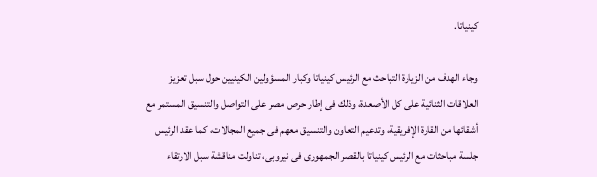كينياتا.

وجاء الهدف من الزيارة التباحث مع الرئيس كينياتا وكبار المسؤولين الكينيين حول سبل تعزيز العلاقات الثنائية على كل الأصعدة، وذلك فى إطار حرص مصر على التواصل والتنسيق المستمر مع أشقائها من القارة الإفريقية، وتدعيم التعاون والتنسيق معهم فى جميع المجالات، كما عقد الرئيس جلسة مباحثات مع الرئيس كينياتا بالقصر الجمهورى فى نيروبى، تناولت مناقشة سبل الارتقاء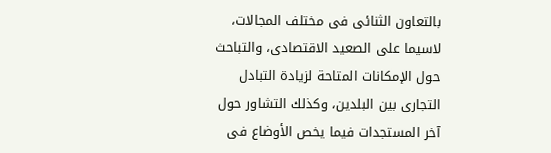بالتعاون الثنائى فى مختلف المجالات، لاسيما على الصعيد الاقتصادى، والتباحث حول الإمكانات المتاحة لزيادة التبادل التجارى بين البلدين، وكذلك التشاور حول آخر المستجدات فيما يخص الأوضاع فى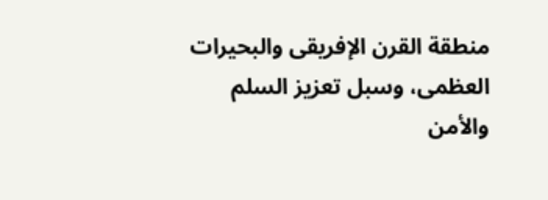منطقة القرن الإفريقى والبحيرات العظمى، وسبل تعزيز السلم والأمن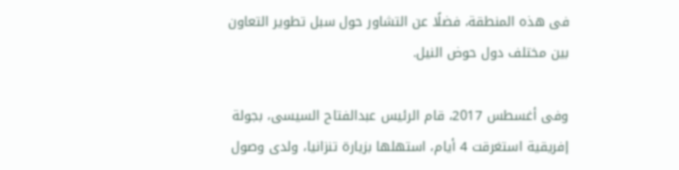فى هذه المنطقة، فضلًا عن التشاور حول سبل تطوير التعاون بين مختلف دول حوض النيل.

وفى أغسطس 2017، قام الرئيس عبدالفتاح السيسى، بجولة إفريقية استغرقت 4 أيام، استهلها بزيارة تنزانيا، ولدى وصول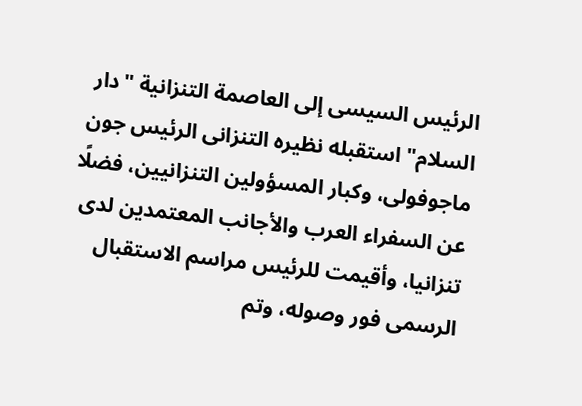الرئيس السيسى إلى العاصمة التنزانية "دار السلام" استقبله نظيره التنزانى الرئيس جون ماجوفولى، وكبار المسؤولين التنزانيين، فضلًا عن السفراء العرب والأجانب المعتمدين لدى تنزانيا، وأقيمت للرئيس مراسم الاستقبال الرسمى فور وصوله، وتم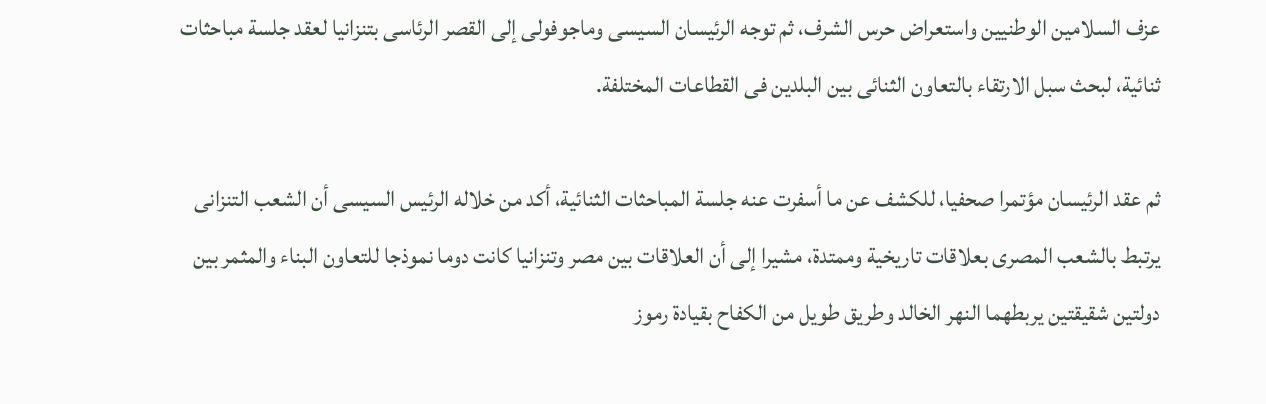عزف السلامين الوطنيين واستعراض حرس الشرف، ثم توجه الرئيسان السيسى وماجوفولى إلى القصر الرئاسى بتنزانيا لعقد جلسة مباحثات ثنائية، لبحث سبل الارتقاء بالتعاون الثنائى بين البلدين فى القطاعات المختلفة.

ثم عقد الرئيسان مؤتمرا صحفيا، للكشف عن ما أسفرت عنه جلسة المباحثات الثنائية، أكد من خلاله الرئيس السيسى أن الشعب التنزانى يرتبط بالشعب المصرى بعلاقات تاريخية وممتدة، مشيرا إلى أن العلاقات بين مصر وتنزانيا كانت دوما نموذجا للتعاون البناء والمثمر بين دولتين شقيقتين يربطهما النهر الخالد وطريق طويل من الكفاح بقيادة رموز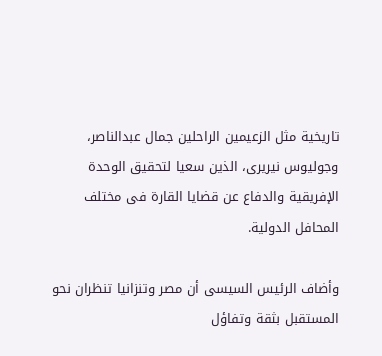تاريخية مثل الزعيمين الراحلين جمال عبدالناصر، وجوليوس نيريرى، الذين سعيا لتحقيق الوحدة الإفريقية والدفاع عن قضايا القارة فى مختلف المحافل الدولية.

وأضاف الرئيس السيسى أن مصر وتنزانيا تنظران نحو المستقبل بثقة وتفاؤل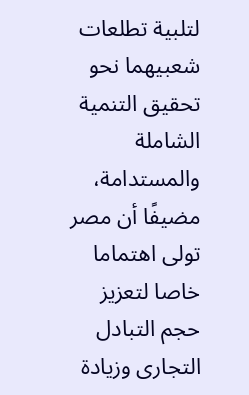لتلبية تطلعات شعبيهما نحو تحقيق التنمية الشاملة والمستدامة، مضيفًا أن مصر تولى اهتماما خاصا لتعزيز حجم التبادل التجارى وزيادة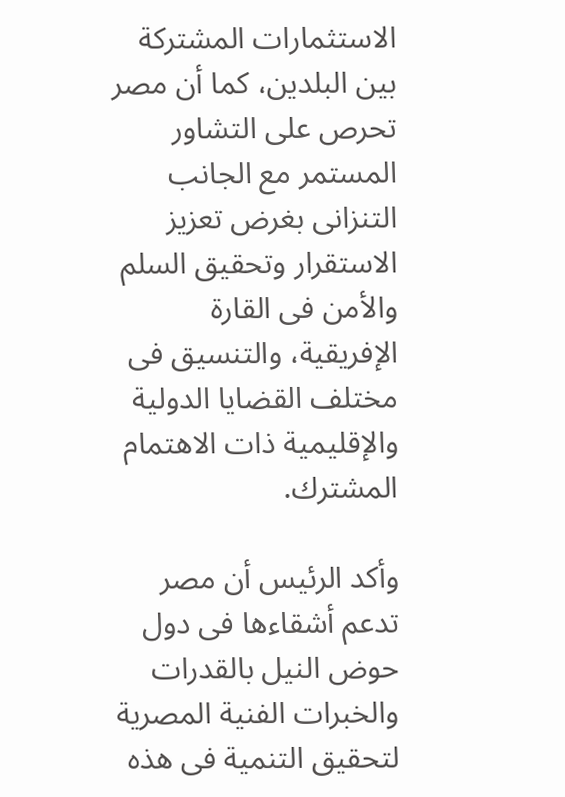الاستثمارات المشتركة بين البلدين، كما أن مصر تحرص على التشاور المستمر مع الجانب التنزانى بغرض تعزيز الاستقرار وتحقيق السلم والأمن فى القارة الإفريقية، والتنسيق فى مختلف القضايا الدولية والإقليمية ذات الاهتمام المشترك.

وأكد الرئيس أن مصر تدعم أشقاءها فى دول حوض النيل بالقدرات والخبرات الفنية المصرية لتحقيق التنمية فى هذه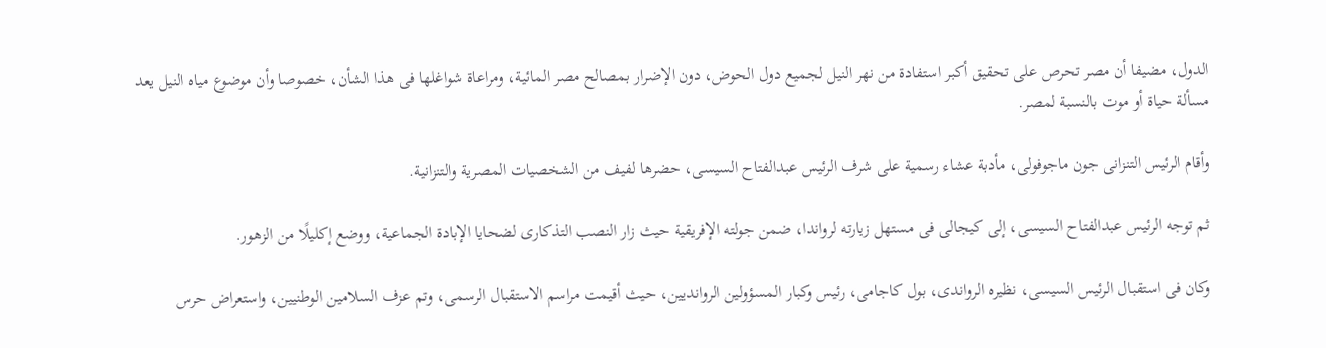الدول، مضيفا أن مصر تحرص على تحقيق أكبر استفادة من نهر النيل لجميع دول الحوض، دون الإضرار بمصالح مصر المائية، ومراعاة شواغلها فى هذا الشأن، خصوصا وأن موضوع مياه النيل يعد مسألة حياة أو موت بالنسبة لمصر.

وأقام الرئيس التنزانى جون ماجوفولى، مأدبة عشاء رسمية على شرف الرئيس عبدالفتاح السيسى، حضرها لفيف من الشخصيات المصرية والتنزانية.

ثم توجه الرئيس عبدالفتاح السيسى، إلى كيجالى فى مستهل زيارته لرواندا، ضمن جولته الإفريقية حيث زار النصب التذكارى لضحايا الإبادة الجماعية، ووضع إكليلًا من الزهور.

وكان فى استقبال الرئيس السيسى، نظيره الرواندى، بول كاجامى، رئيس وكبار المسؤولين الروانديين، حيث أقيمت مراسم الاستقبال الرسمى، وتم عزف السلامين الوطنيين، واستعراض حرس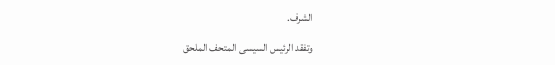الشرف.

وتفقد الرئيس السيسى المتحف الملحق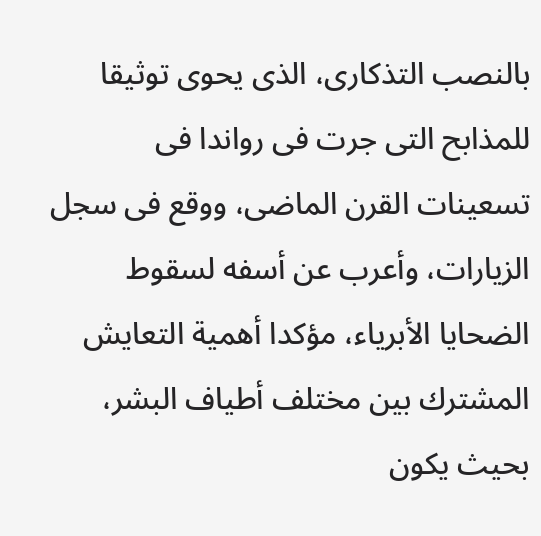بالنصب التذكارى، الذى يحوى توثيقا للمذابح التى جرت فى رواندا فى تسعينات القرن الماضى، ووقع فى سجل الزيارات، وأعرب عن أسفه لسقوط الضحايا الأبرياء، مؤكدا أهمية التعايش المشترك بين مختلف أطياف البشر، بحيث يكون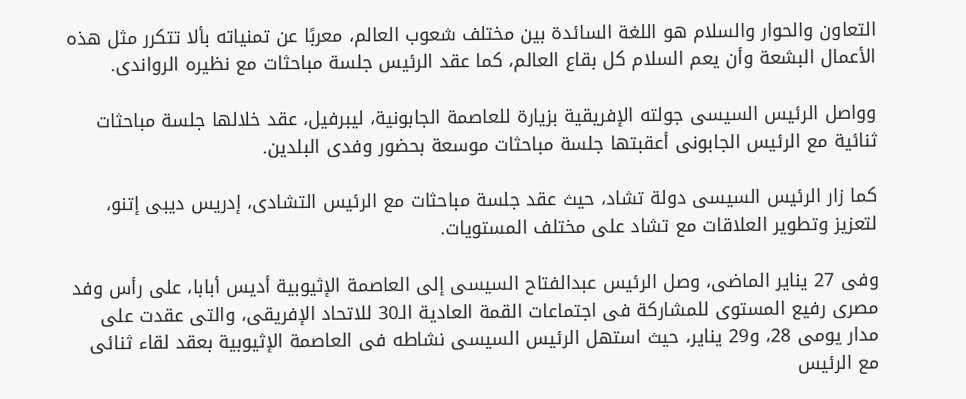التعاون والحوار والسلام هو اللغة السائدة بين مختلف شعوب العالم، معربًا عن تمنياته بألا تتكرر مثل هذه الأعمال البشعة وأن يعم السلام كل بقاع العالم، كما عقد الرئيس جلسة مباحثات مع نظيره الرواندى.

وواصل الرئيس السيسى جولته الإفريقية بزيارة للعاصمة الجابونية، ليبرفيل، عقد خلالها جلسة مباحثات ثنائية مع الرئيس الجابونى أعقبتها جلسة مباحثات موسعة بحضور وفدى البلدين.

كما زار الرئيس السيسى دولة تشاد، حيث عقد جلسة مباحثات مع الرئيس التشادى، إدريس ديبى إتنو، لتعزيز وتطوير العلاقات مع تشاد على مختلف المستويات.

وفى 27 يناير الماضى، وصل الرئيس عبدالفتاح السيسى إلى العاصمة الإثيوبية أديس أبابا، على رأس وفد مصرى رفيع المستوى للمشاركة فى اجتماعات القمة العادية الـ30 للاتحاد الإفريقى، والتى عقدت على مدار يومى 28، و29 يناير، حيث استهل الرئيس السيسى نشاطه فى العاصمة الإثيوبية بعقد لقاء ثنائى مع الرئيس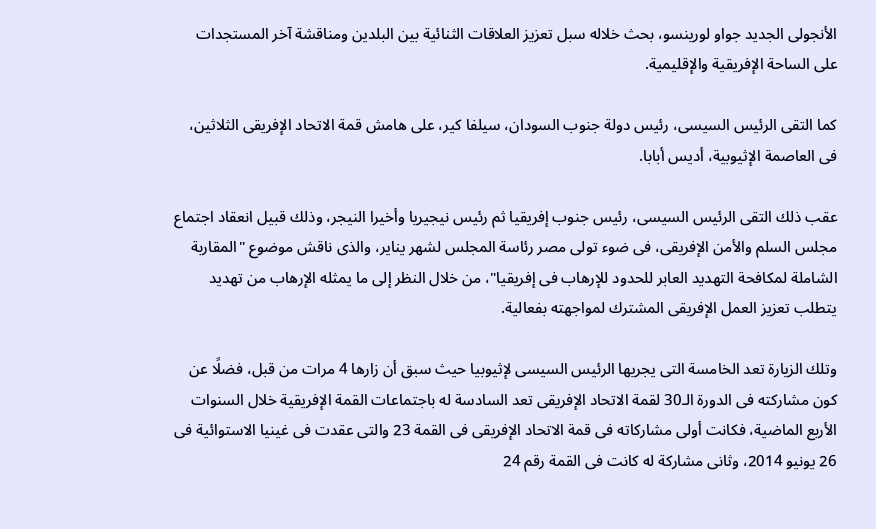الأنجولى الجديد جواو لورينسو، بحث خلاله سبل تعزيز العلاقات الثنائية بين البلدين ومناقشة آخر المستجدات على الساحة الإفريقية والإقليمية.

كما التقى الرئيس السيسى، رئيس دولة جنوب السودان، سيلفا كير، على هامش قمة الاتحاد الإفريقى الثلاثين، فى العاصمة الإثيوبية، أديس أبابا.

عقب ذلك التقى الرئيس السيسى، رئيس جنوب إفريقيا ثم رئيس نيجيريا وأخيرا النيجر، وذلك قبيل انعقاد اجتماع مجلس السلم والأمن الإفريقى، فى ضوء تولى مصر رئاسة المجلس لشهر يناير، والذى ناقش موضوع "المقاربة الشاملة لمكافحة التهديد العابر للحدود للإرهاب فى إفريقيا"، من خلال النظر إلى ما يمثله الإرهاب من تهديد يتطلب تعزيز العمل الإفريقى المشترك لمواجهته بفعالية.

وتلك الزيارة تعد الخامسة التى يجريها الرئيس السيسى لإثيوبيا حيث سبق أن زارها 4 مرات من قبل، فضلًا عن كون مشاركته فى الدورة الـ30 لقمة الاتحاد الإفريقى تعد السادسة له باجتماعات القمة الإفريقية خلال السنوات الأربع الماضية، فكانت أولى مشاركاته فى قمة الاتحاد الإفريقى فى القمة 23 والتى عقدت فى غينيا الاستوائية فى 26 يونيو 2014، وثانى مشاركة له كانت فى القمة رقم 24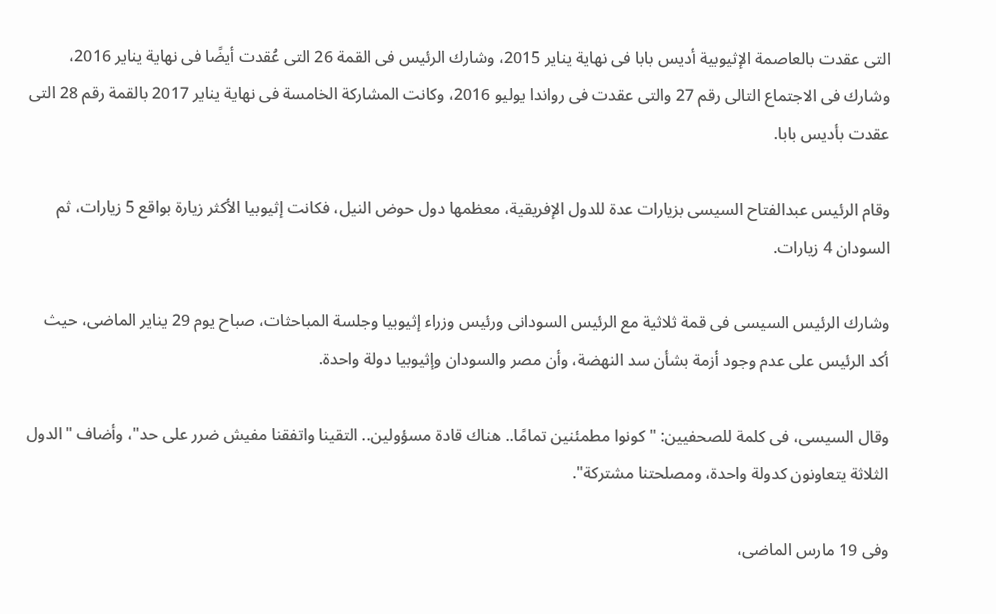التى عقدت بالعاصمة الإثيوبية أديس بابا فى نهاية يناير 2015، وشارك الرئيس فى القمة 26 التى عُقدت أيضًا فى نهاية يناير 2016، وشارك فى الاجتماع التالى رقم 27 والتى عقدت فى رواندا يوليو 2016، وكانت المشاركة الخامسة فى نهاية يناير 2017 بالقمة رقم 28 التى عقدت بأديس بابا.

وقام الرئيس عبدالفتاح السيسى بزيارات عدة للدول الإفريقية، معظمها دول حوض النيل، فكانت إثيوبيا الأكثر زيارة بواقع 5 زيارات، ثم السودان 4 زيارات.

وشارك الرئيس السيسى فى قمة ثلاثية مع الرئيس السودانى ورئيس وزراء إثيوبيا وجلسة المباحثات، صباح يوم 29 يناير الماضى، حيث أكد الرئيس على عدم وجود أزمة بشأن سد النهضة، وأن مصر والسودان وإثيوبيا دولة واحدة.

وقال السيسى، فى كلمة للصحفيين: "كونوا مطمئنين تمامًا.. هناك قادة مسؤولين.. التقينا واتفقنا مفيش ضرر على حد"، وأضاف "الدول الثلاثة يتعاونون كدولة واحدة، ومصلحتنا مشتركة".

وفى 19 مارس الماضى،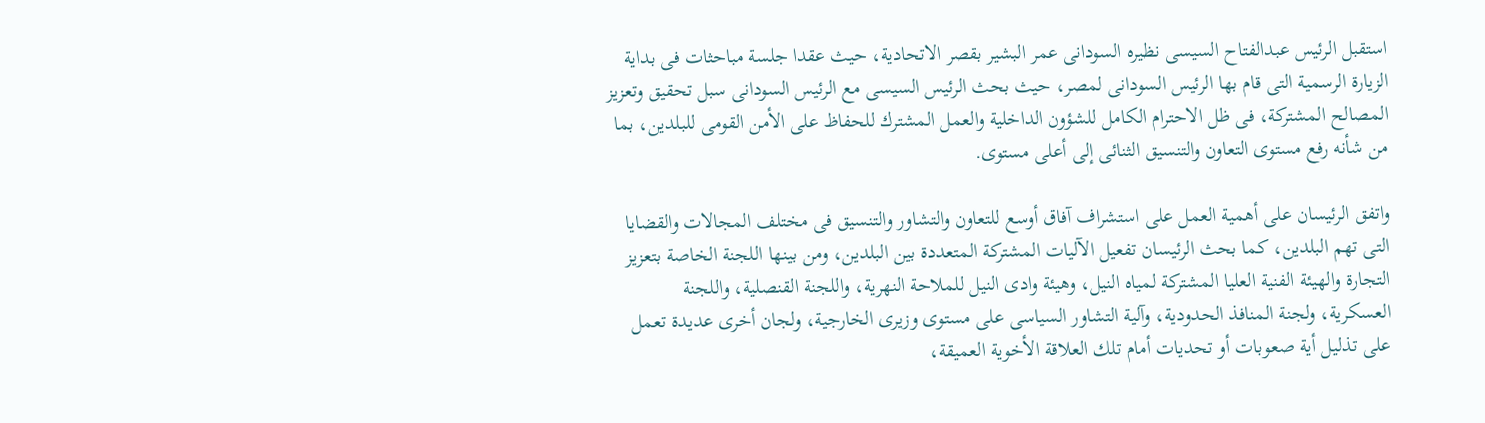استقبل الرئيس عبدالفتاح السيسى نظيره السودانى عمر البشير بقصر الاتحادية، حيث عقدا جلسة مباحثات فى بداية الزيارة الرسمية التى قام بها الرئيس السودانى لمصر، حيث بحث الرئيس السيسى مع الرئيس السودانى سبل تحقيق وتعزيز المصالح المشتركة، فى ظل الاحترام الكامل للشؤون الداخلية والعمل المشترك للحفاظ على الأمن القومى للبلدين، بما من شأنه رفع مستوى التعاون والتنسيق الثنائى إلى أعلى مستوى.

واتفق الرئيسان على أهمية العمل على استشراف آفاق أوسع للتعاون والتشاور والتنسيق فى مختلف المجالات والقضايا التى تهم البلدين، كما بحث الرئيسان تفعيل الآليات المشتركة المتعددة بين البلدين، ومن بينها اللجنة الخاصة بتعزيز التجارة والهيئة الفنية العليا المشتركة لمياه النيل، وهيئة وادى النيل للملاحة النهرية، واللجنة القنصلية، واللجنة العسكرية، ولجنة المنافذ الحدودية، وآلية التشاور السياسى على مستوى وزيرى الخارجية، ولجان أخرى عديدة تعمل على تذليل أية صعوبات أو تحديات أمام تلك العلاقة الأخوية العميقة،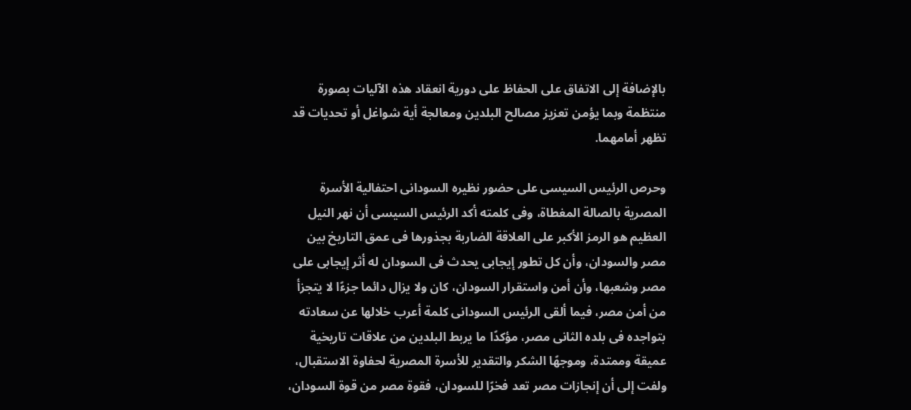بالإضافة إلى الاتفاق على الحفاظ على دورية انعقاد هذه الآليات بصورة منتظمة وبما يؤمن تعزيز مصالح البلدين ومعالجة أية شواغل أو تحديات قد تظهر أمامهما.

وحرص الرئيس السيسى على حضور نظيره السودانى احتفالية الأسرة المصرية بالصالة المغطاة، وفى كلمته أكد الرئيس السيسى أن نهر النيل العظيم هو الرمز الأكبر على العلاقة الضاربة بجذورها فى عمق التاريخ بين مصر والسودان، وأن كل تطور إيجابى يحدث فى السودان له أثر إيجابى على مصر وشعبها، وأن أمن واستقرار السودان، كان ولا يزال دائما جزءًا لا يتجزأ من أمن مصر، فيما ألقى الرئيس السودانى كلمة أعرب خلالها عن سعادته بتواجده فى بلده الثانى مصر، مؤكدًا ما يربط البلدين من علاقات تاريخية عميقة وممتدة، وموجهًا الشكر والتقدير للأسرة المصرية لحفاوة الاستقبال، ولفت إلى أن إنجازات مصر تعد فخرًا للسودان، فقوة مصر من قوة السودان،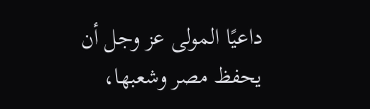داعيًا المولى عز وجل أن يحفظ مصر وشعبها،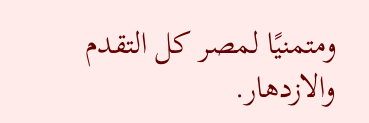ومتمنيًا لمصر كل التقدم والازدهار.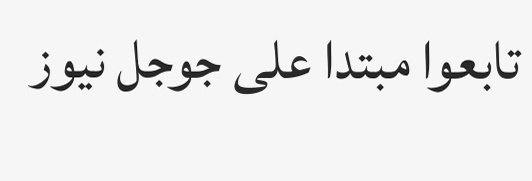تابعوا مبتدا على جوجل نيوز